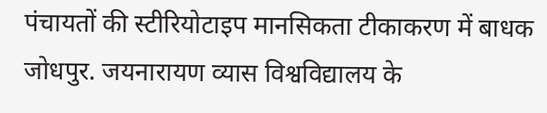पंचायतों की स्टीरियोटाइप मानसिकता टीकाकरण में बाधक
जोधपुर. जयनारायण व्यास विश्वविद्यालय के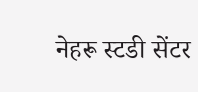नेहरू स्टडी सेंटर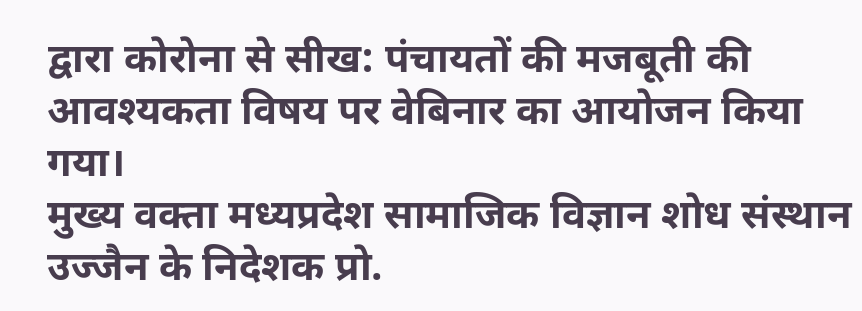द्वारा कोरोना से सीख: पंचायतों की मजबूती की आवश्यकता विषय पर वेबिनार का आयोजन किया गया।
मुख्य वक्ता मध्यप्रदेश सामाजिक विज्ञान शोध संस्थान उज्जैन के निदेशक प्रो.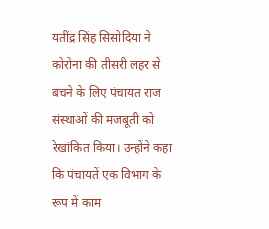यतींद्र सिंह सिसोदिया ने कोरोना की तीसरी लहर से बचने के लिए पंचायत राज संस्थाओं की मजबूती को रेखांकित किया। उन्होंने कहा कि पंचायतें एक विभाग के रूप में काम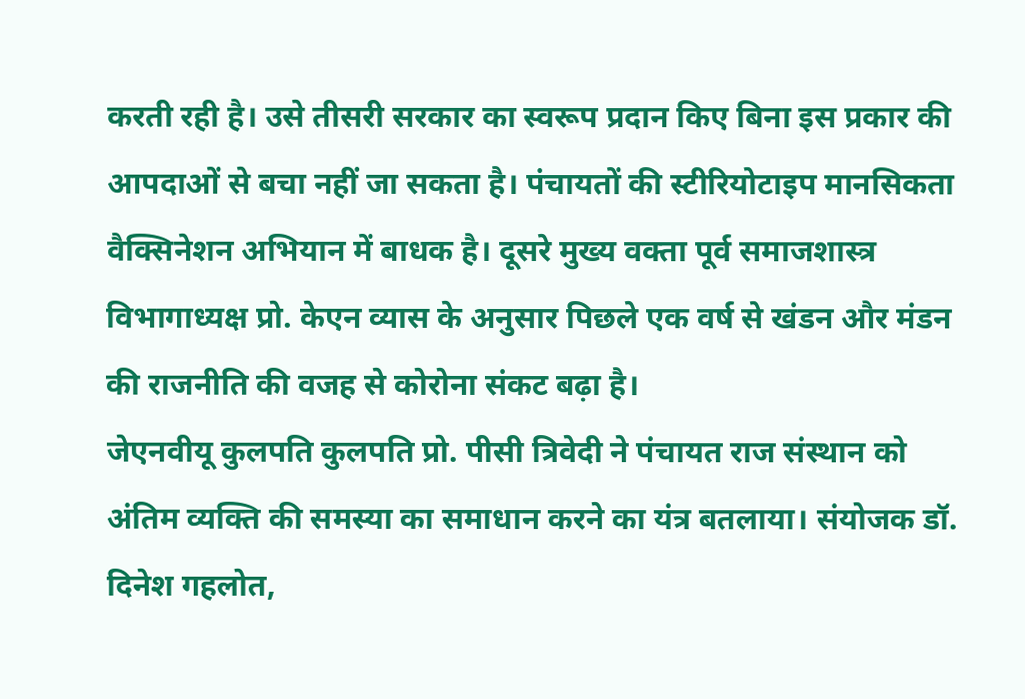करती रही है। उसे तीसरी सरकार का स्वरूप प्रदान किए बिना इस प्रकार की आपदाओं से बचा नहीं जा सकता है। पंचायतों की स्टीरियोटाइप मानसिकता वैक्सिनेशन अभियान में बाधक है। दूसरे मुख्य वक्ता पूर्व समाजशास्त्र विभागाध्यक्ष प्रो. केएन व्यास के अनुसार पिछले एक वर्ष से खंडन और मंडन की राजनीति की वजह से कोरोना संकट बढ़ा है।
जेएनवीयू कुलपति कुलपति प्रो. पीसी त्रिवेदी ने पंचायत राज संस्थान को अंतिम व्यक्ति की समस्या का समाधान करने का यंत्र बतलाया। संयोजक डॉ. दिनेश गहलोत,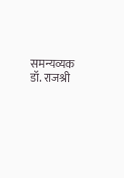समन्यव्यक डॉ. राजश्री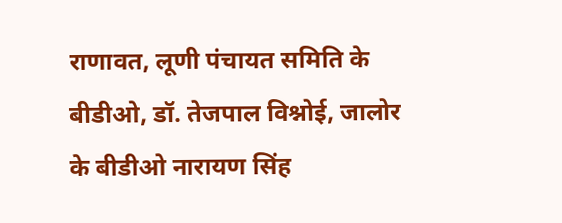राणावत, लूणी पंचायत समिति के बीडीओ, डॉ. तेजपाल विश्नोई, जालोर के बीडीओ नारायण सिंह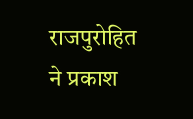राजपुरोहित ने प्रकाश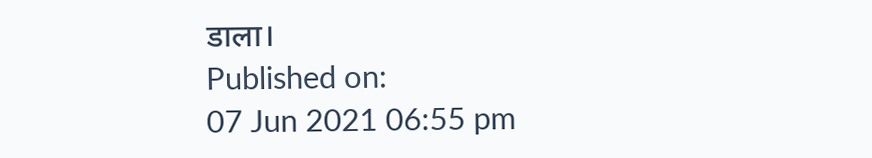डाला।
Published on:
07 Jun 2021 06:55 pm